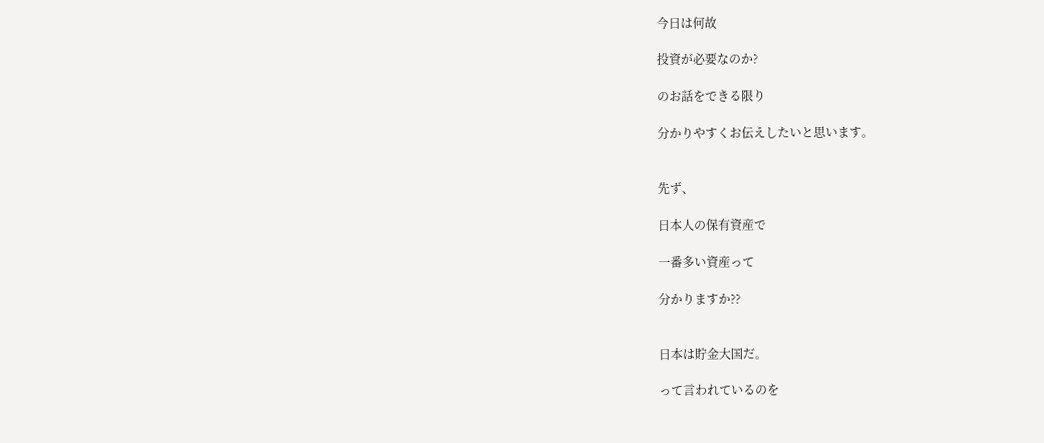今日は何故

投資が必要なのか?

のお話をできる限り

分かりやすくお伝えしたいと思います。


先ず、

日本人の保有資産で

一番多い資産って

分かりますか??


日本は貯金大国だ。

って言われているのを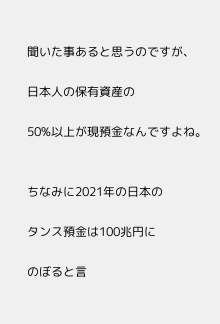聞いた事あると思うのですが、

日本人の保有資産の

50%以上が現預金なんですよね。


ちなみに2021年の日本の

タンス預金は100兆円に

のぼると言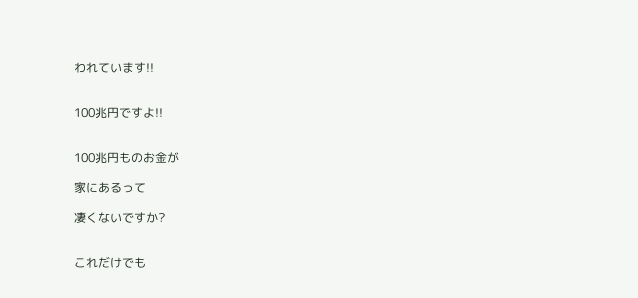われています!!


100兆円ですよ!!


100兆円ものお金が

家にあるって

凄くないですか?


これだけでも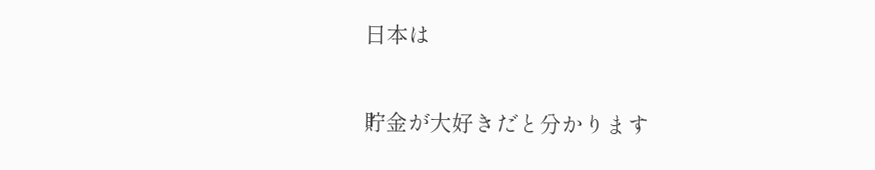日本は

貯金が大好きだと分かります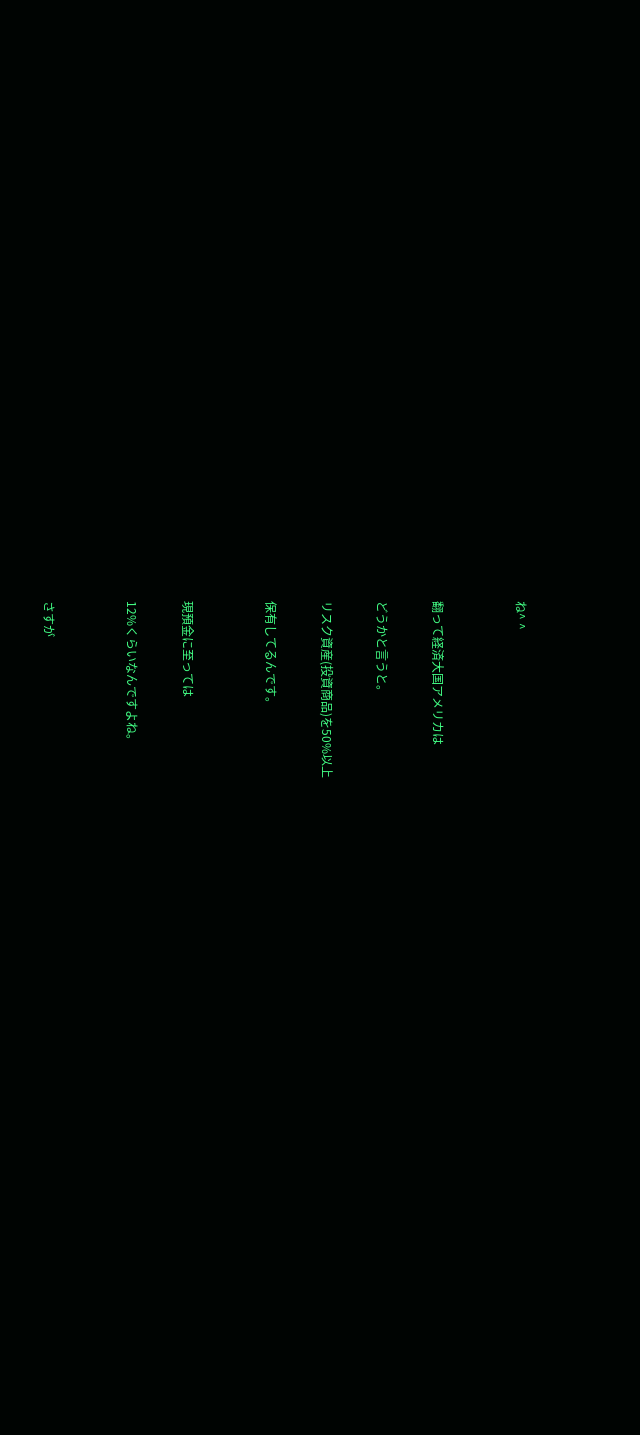ね^ ^


翻って経済大国アメリカは

どうかと言うと。

リスク資産(投資商品)を50%以上

保有してるんです。


現預金に至っては

12%くらいなんですよね。


さすが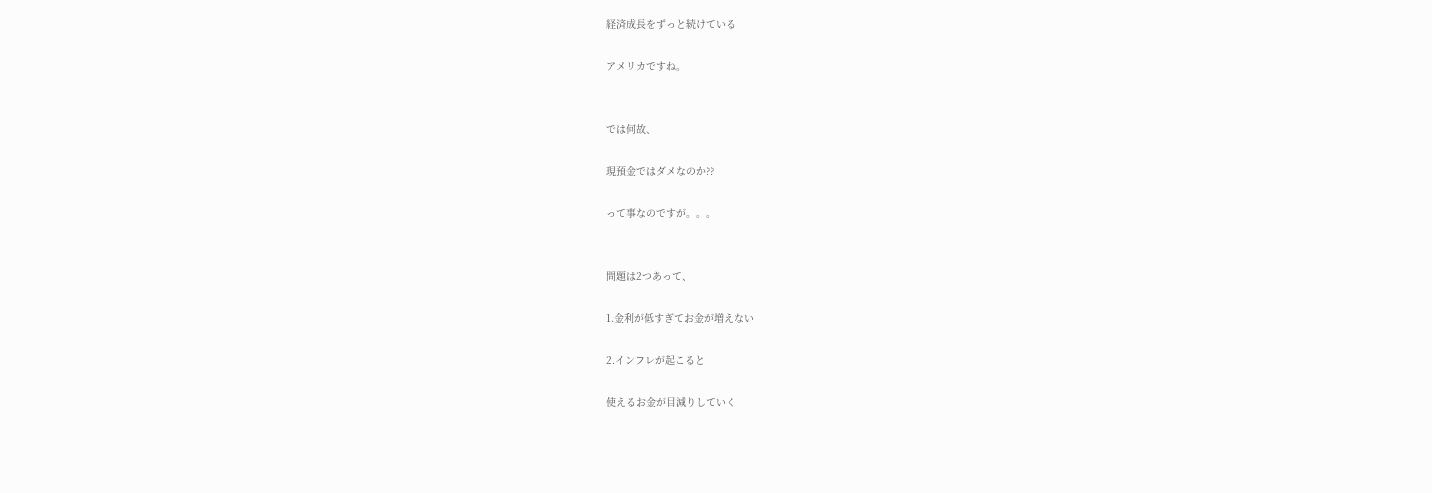経済成長をずっと続けている

アメリカですね。


では何故、

現預金ではダメなのか??

って事なのですが。。。


問題は2つあって、

1.金利が低すぎてお金が増えない

2.インフレが起こると

使えるお金が目減りしていく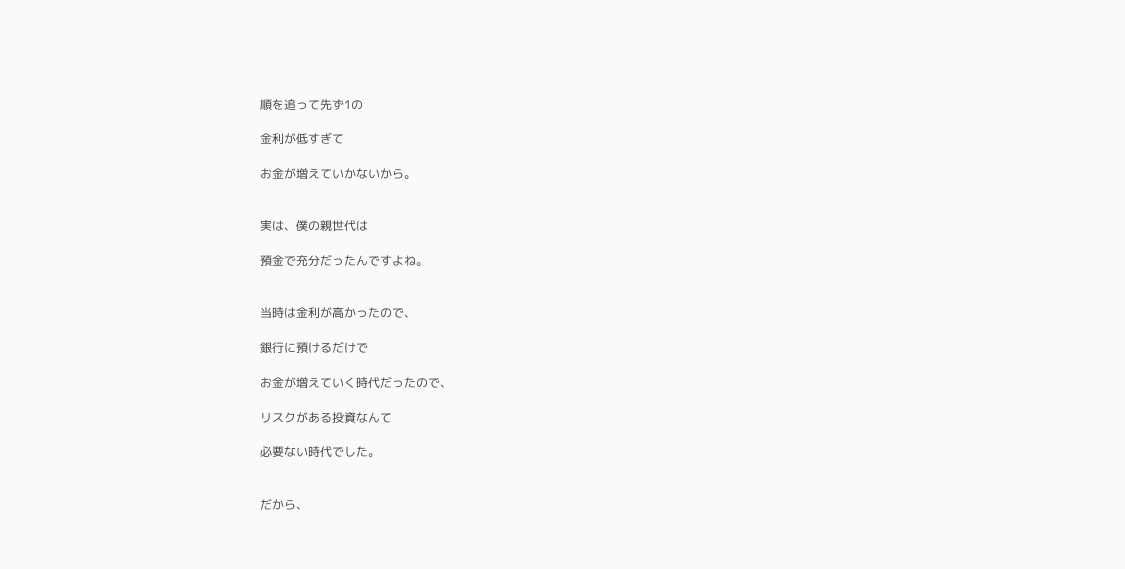順を追って先ず1の

金利が低すぎて

お金が増えていかないから。


実は、僕の親世代は

預金で充分だったんですよね。


当時は金利が高かったので、

銀行に預けるだけで

お金が増えていく時代だったので、

リスクがある投資なんて

必要ない時代でした。


だから、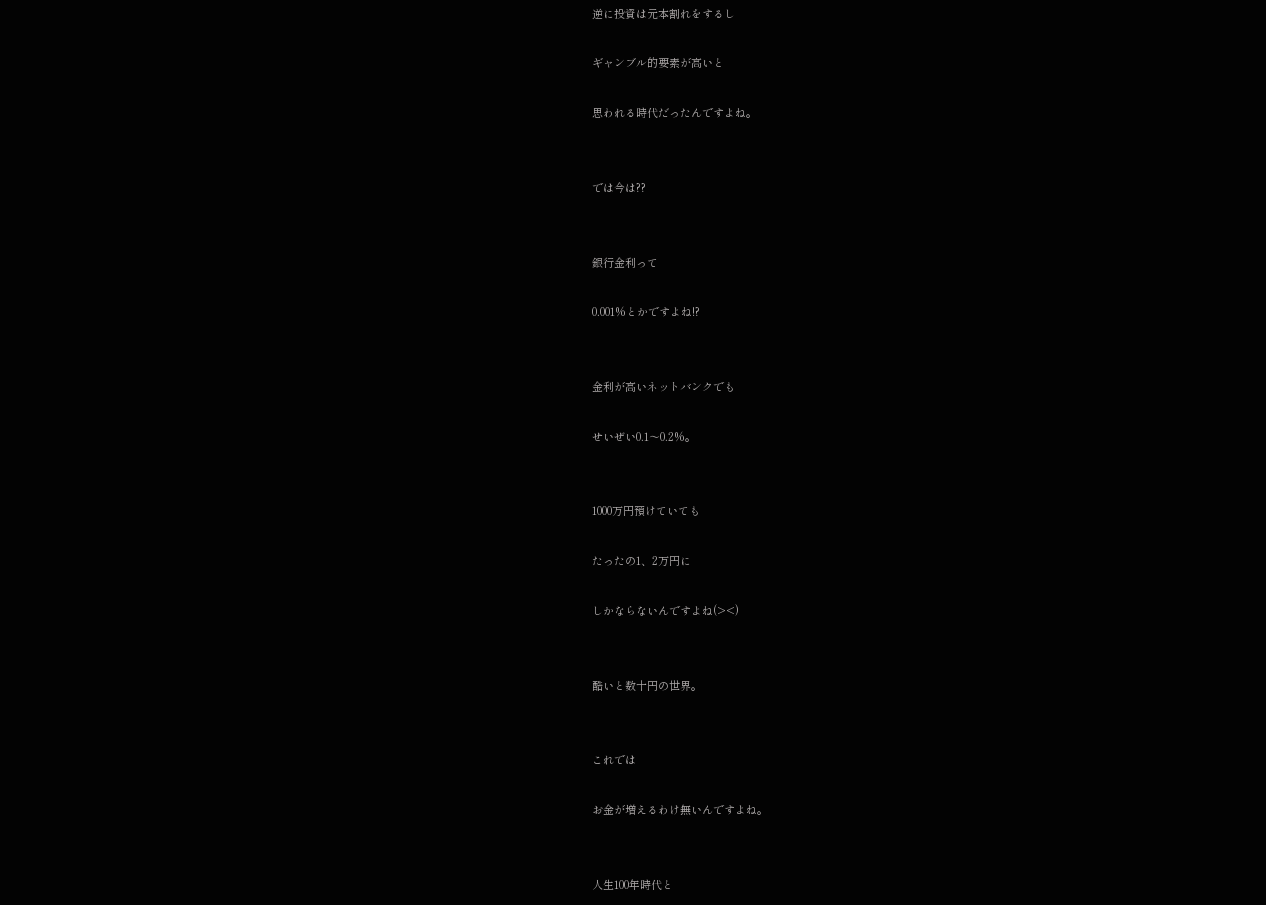逆に投資は元本割れをするし

ギャンブル的要素が高いと

思われる時代だったんですよね。


では今は??


銀行金利って

0.001%とかですよね!?


金利が高いネットバンクでも

せいぜい0.1〜0.2%。


1000万円預けていても

たったの1、2万円に

しかならないんですよね(><)


酷いと数十円の世界。


これでは

お金が増えるわけ無いんですよね。


人生100年時代と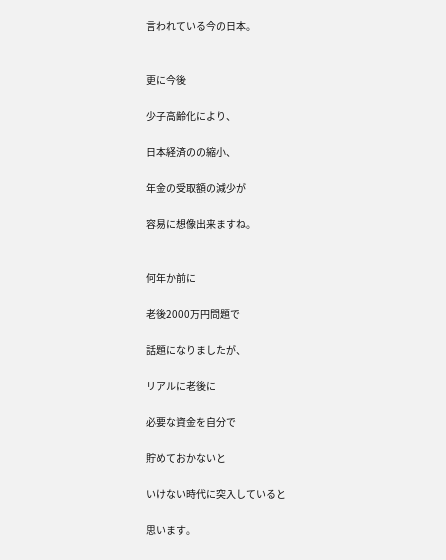言われている今の日本。


更に今後

少子高齢化により、

日本経済のの縮小、

年金の受取額の減少が

容易に想像出来ますね。


何年か前に

老後2000万円問題で

話題になりましたが、

リアルに老後に

必要な資金を自分で

貯めておかないと

いけない時代に突入していると

思います。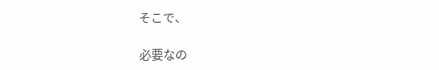そこで、

必要なの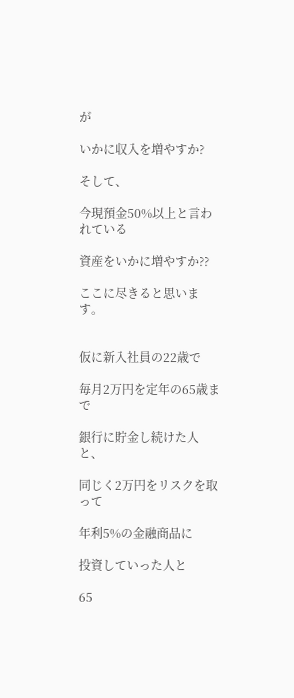が

いかに収入を増やすか?

そして、

今現預金50%以上と言われている

資産をいかに増やすか??

ここに尽きると思います。


仮に新入社員の22歳で

毎月2万円を定年の65歳まで

銀行に貯金し続けた人と、

同じく2万円をリスクを取って

年利5%の金融商品に

投資していった人と

65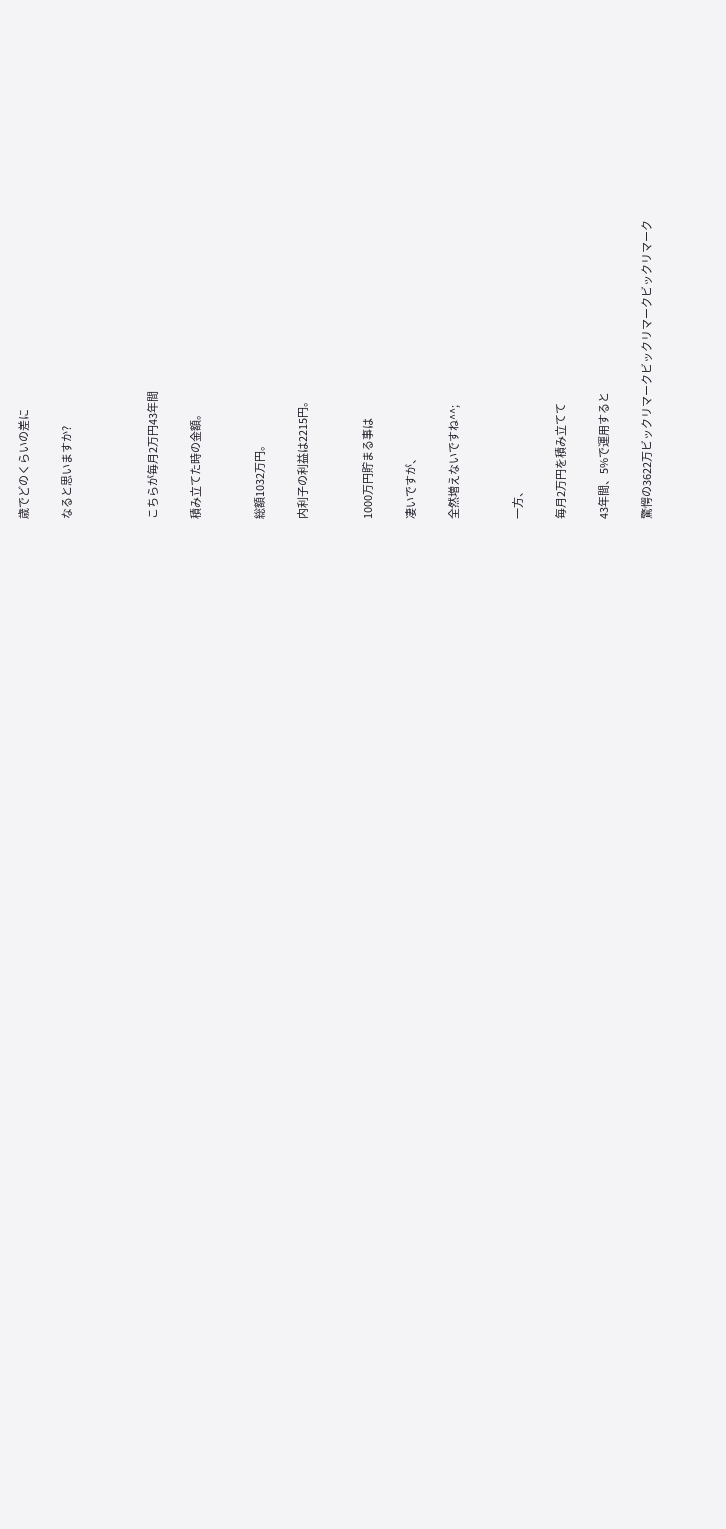歳でどのくらいの差に

なると思いますか?



こちらが毎月2万円43年間

積み立てた時の金額。


総額1032万円。

内利子の利益は2215円。


1000万円貯まる事は

凄いですが、

全然増えないですね^^;


一方、

毎月2万円を積み立てて

43年間、5%で運用すると

驚愕の3622万ビックリマークビックリマークビックリマーク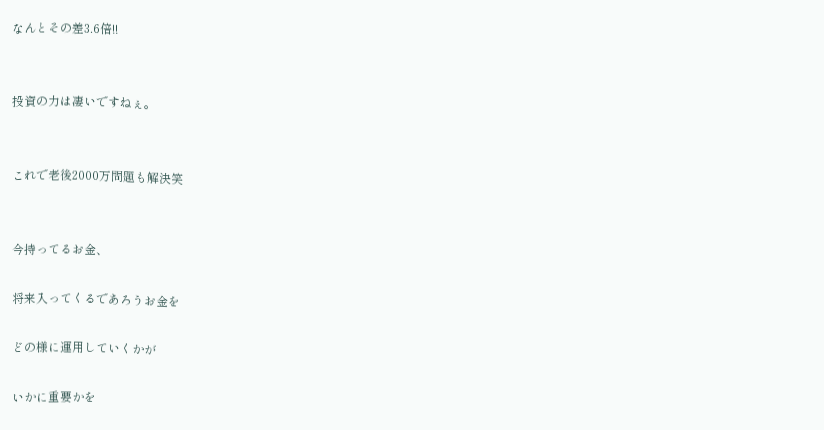なんとその差3.6倍!!


投資の力は凄いですねぇ。


これで老後2000万問題も解決笑


今持ってるお金、

将来入ってくるであろうお金を

どの様に運用していくかが

いかに重要かを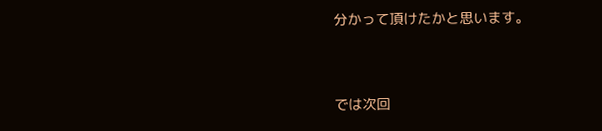分かって頂けたかと思います。


では次回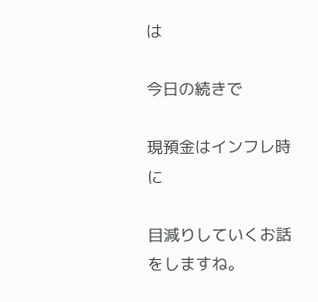は

今日の続きで

現預金はインフレ時に

目減りしていくお話をしますね。